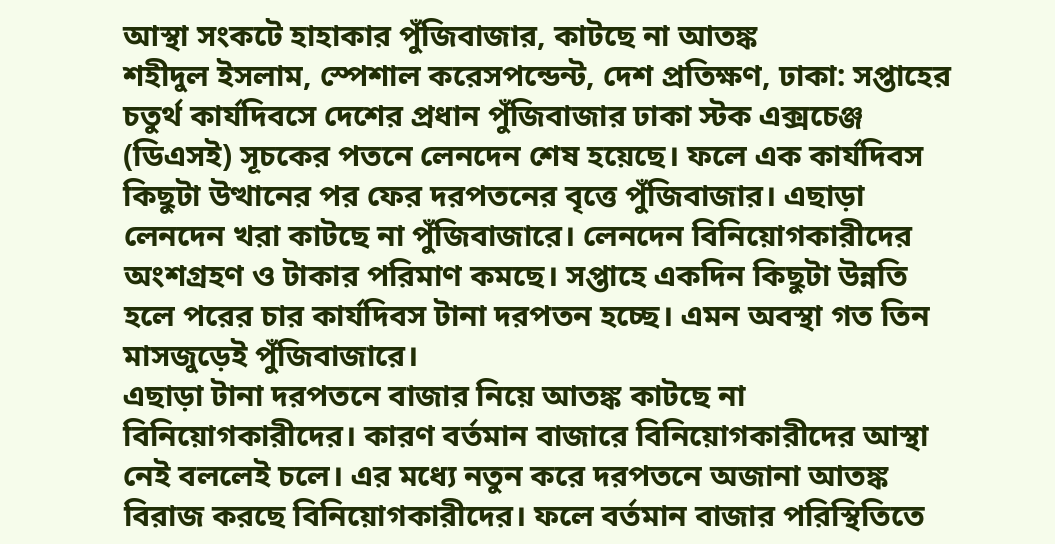আস্থা সংকটে হাহাকার পুঁজিবাজার, কাটছে না আতঙ্ক
শহীদুল ইসলাম, স্পেশাল করেসপন্ডেন্ট, দেশ প্রতিক্ষণ, ঢাকা: সপ্তাহের চতুর্থ কার্যদিবসে দেশের প্রধান পুঁজিবাজার ঢাকা স্টক এক্সচেঞ্জ (ডিএসই) সূচকের পতনে লেনদেন শেষ হয়েছে। ফলে এক কার্যদিবস কিছুটা উত্থানের পর ফের দরপতনের বৃত্তে পুঁজিবাজার। এছাড়া লেনদেন খরা কাটছে না পুঁজিবাজারে। লেনদেন বিনিয়োগকারীদের অংশগ্রহণ ও টাকার পরিমাণ কমছে। সপ্তাহে একদিন কিছুটা উন্নতি হলে পরের চার কার্যদিবস টানা দরপতন হচ্ছে। এমন অবস্থা গত তিন মাসজুড়েই পুঁজিবাজারে।
এছাড়া টানা দরপতনে বাজার নিয়ে আতঙ্ক কাটছে না বিনিয়োগকারীদের। কারণ বর্তমান বাজারে বিনিয়োগকারীদের আস্থা নেই বললেই চলে। এর মধ্যে নতুন করে দরপতনে অজানা আতঙ্ক বিরাজ করছে বিনিয়োগকারীদের। ফলে বর্তমান বাজার পরিস্থিতিতে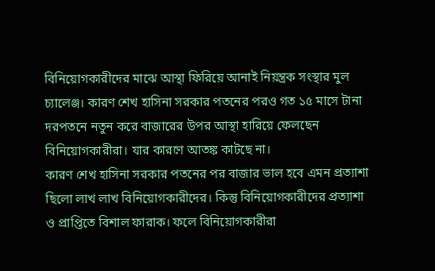বিনিয়োগকারীদের মাঝে আস্থা ফিরিয়ে আনাই নিয়ন্ত্রক সংস্থার মুল চ্যালেঞ্জ। কারণ শেখ হাসিনা সরকার পতনের পরও গত ১৫ মাসে টানা দরপতনে নতুন করে বাজারের উপর আস্থা হারিয়ে ফেলছেন বিনিয়োগকারীরা। যার কারণে আতঙ্ক কাটছে না।
কারণ শেখ হাসিনা সরকার পতনের পর বাজার ভাল হবে এমন প্রত্যাশা ছিলো লাখ লাখ বিনিয়োগকারীদের। কিন্তু বিনিয়োগকারীদের প্রত্যাশা ও প্রাপ্তিতে বিশাল ফারাক। ফলে বিনিয়োগকারীরা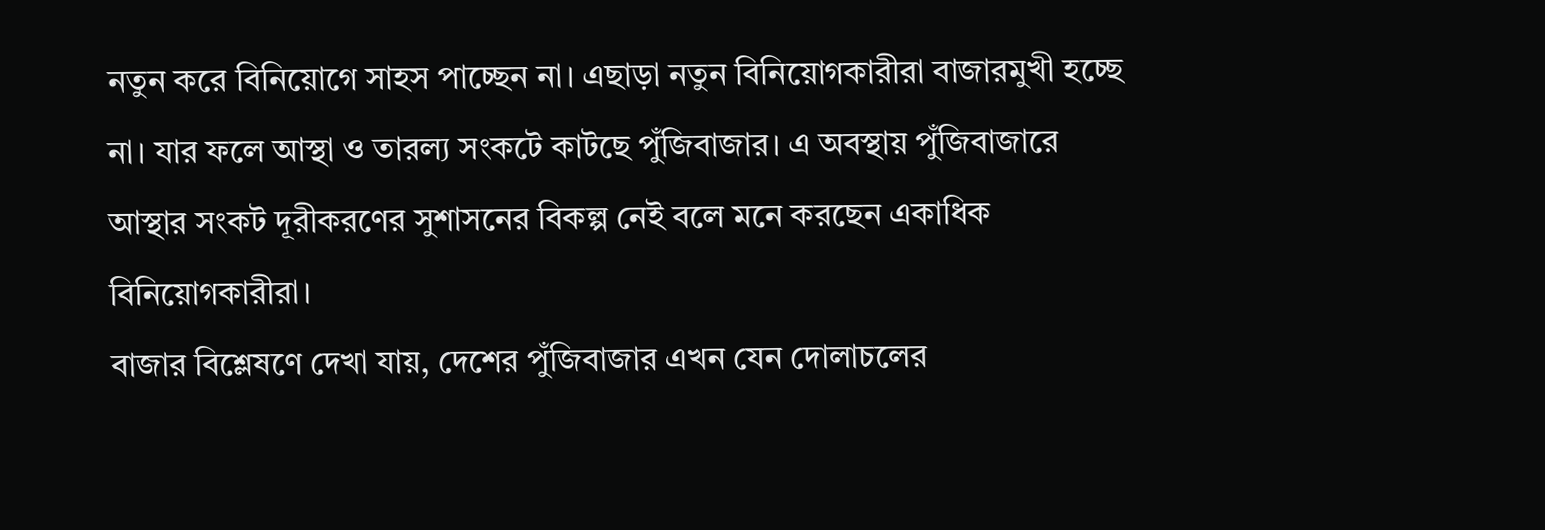নতুন করে বিনিয়োগে সাহস পাচ্ছেন না। এছাড়া নতুন বিনিয়োগকারীরা বাজারমুখী হচ্ছে না। যার ফলে আস্থা ও তারল্য সংকটে কাটছে পুঁজিবাজার। এ অবস্থায় পুঁজিবাজারে আস্থার সংকট দূরীকরণের সুশাসনের বিকল্প নেই বলে মনে করছেন একাধিক বিনিয়োগকারীরা।
বাজার বিশ্লেষণে দেখা যায়, দেশের পুঁজিবাজার এখন যেন দোলাচলের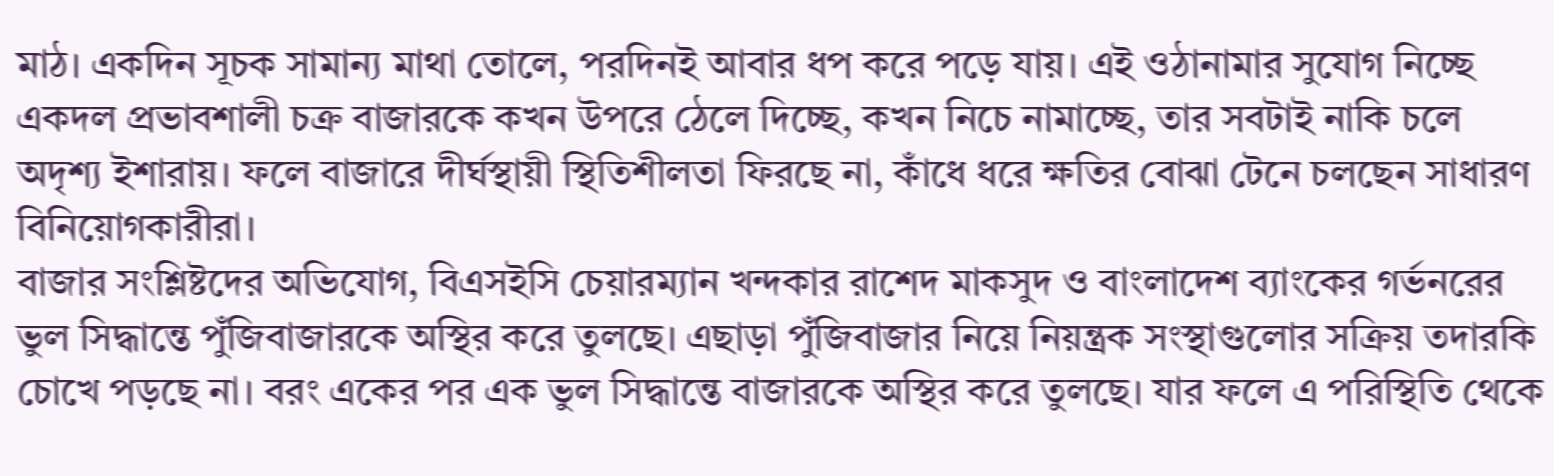মাঠ। একদিন সূচক সামান্য মাথা তোলে, পরদিনই আবার ধপ করে পড়ে যায়। এই ওঠানামার সুযোগ নিচ্ছে একদল প্রভাবশালী চক্র বাজারকে কখন উপরে ঠেলে দিচ্ছে, কখন নিচে নামাচ্ছে, তার সবটাই নাকি চলে অদৃশ্য ইশারায়। ফলে বাজারে দীর্ঘস্থায়ী স্থিতিশীলতা ফিরছে না, কাঁধে ধরে ক্ষতির বোঝা টেনে চলছেন সাধারণ বিনিয়োগকারীরা।
বাজার সংশ্লিষ্টদের অভিযোগ, বিএসইসি চেয়ারম্যান খন্দকার রাশেদ মাকসুদ ও বাংলাদেশ ব্যাংকের গর্ভনরের ভুল সিদ্ধান্তে পুঁজিবাজারকে অস্থির করে তুলছে। এছাড়া পুঁজিবাজার নিয়ে নিয়ন্ত্রক সংস্থাগুলোর সক্রিয় তদারকি চোখে পড়ছে না। বরং একের পর এক ভুল সিদ্ধান্তে বাজারকে অস্থির করে তুলছে। যার ফলে এ পরিস্থিতি থেকে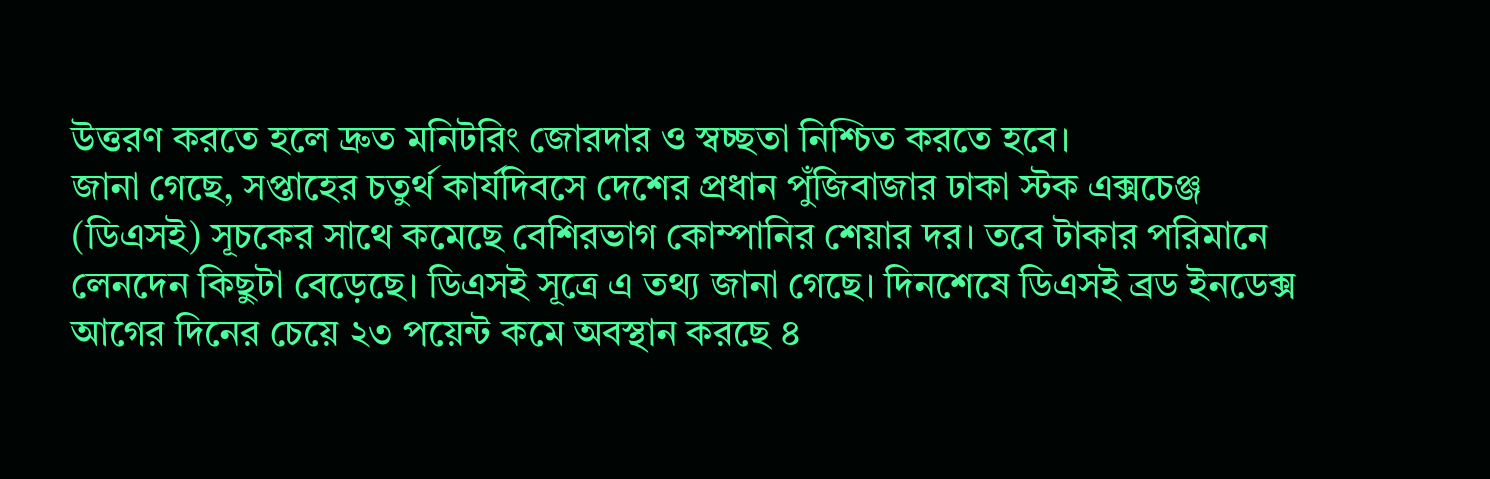উত্তরণ করতে হলে দ্রুত মনিটরিং জোরদার ও স্বচ্ছতা নিশ্চিত করতে হবে।
জানা গেছে, সপ্তাহের চতুর্থ কার্যদিবসে দেশের প্রধান পুঁজিবাজার ঢাকা স্টক এক্সচেঞ্জ (ডিএসই) সূচকের সাথে কমেছে বেশিরভাগ কোম্পানির শেয়ার দর। তবে টাকার পরিমানে লেনদেন কিছুটা বেড়েছে। ডিএসই সূত্রে এ তথ্য জানা গেছে। দিনশেষে ডিএসই ব্রড ইনডেক্স আগের দিনের চেয়ে ২৩ পয়েন্ট কমে অবস্থান করছে ৪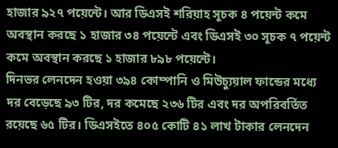হাজার ৯২৭ পয়েন্টে। আর ডিএসই শরিয়াহ সূচক ৪ পয়েন্ট কমে অবস্থান করছে ১ হাজার ৩৪ পয়েন্টে এবং ডিএসই ৩০ সূচক ৭ পয়েন্ট কমে অবস্থান করছে ১ হাজার ৮৯৮ পয়েন্টে।
দিনভর লেনদেন হওয়া ৩৯৪ কোম্পানি ও মিউচ্যুয়াল ফান্ডের মধ্যে দর বেড়েছে ৯৩ টির, দর কমেছে ২৩৬ টির এবং দর অপরিবর্তিত রয়েছে ৬৫ টির। ডিএসইতে ৪০৫ কোটি ৪১ লাখ টাকার লেনদেন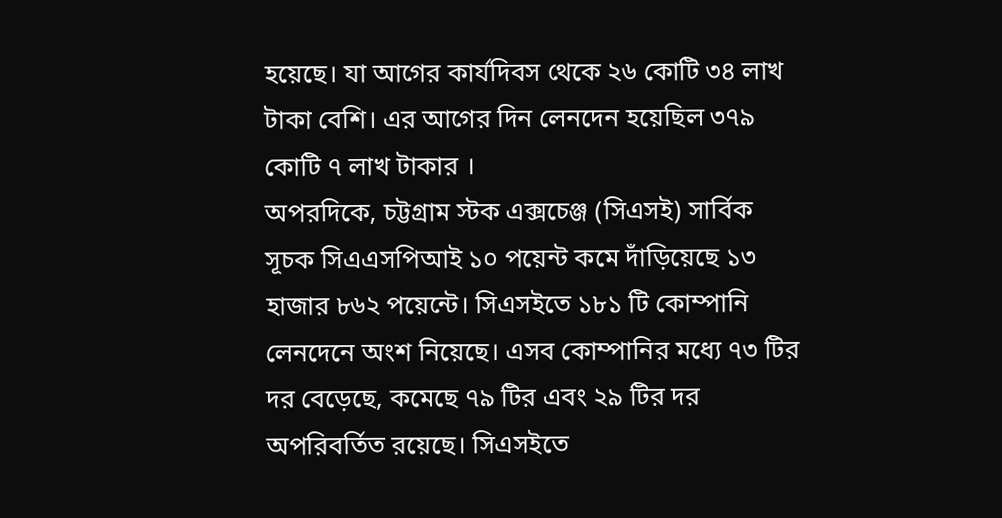হয়েছে। যা আগের কার্যদিবস থেকে ২৬ কোটি ৩৪ লাখ টাকা বেশি। এর আগের দিন লেনদেন হয়েছিল ৩৭৯ কোটি ৭ লাখ টাকার ।
অপরদিকে, চট্টগ্রাম স্টক এক্সচেঞ্জ (সিএসই) সার্বিক সূচক সিএএসপিআই ১০ পয়েন্ট কমে দাঁড়িয়েছে ১৩ হাজার ৮৬২ পয়েন্টে। সিএসইতে ১৮১ টি কোম্পানি লেনদেনে অংশ নিয়েছে। এসব কোম্পানির মধ্যে ৭৩ টির দর বেড়েছে, কমেছে ৭৯ টির এবং ২৯ টির দর অপরিবর্তিত রয়েছে। সিএসইতে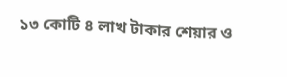১৩ কোটি ৪ লাখ টাকার শেয়ার ও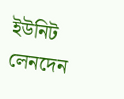ইউনিট লেনদেন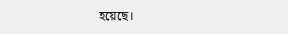হয়েছে।